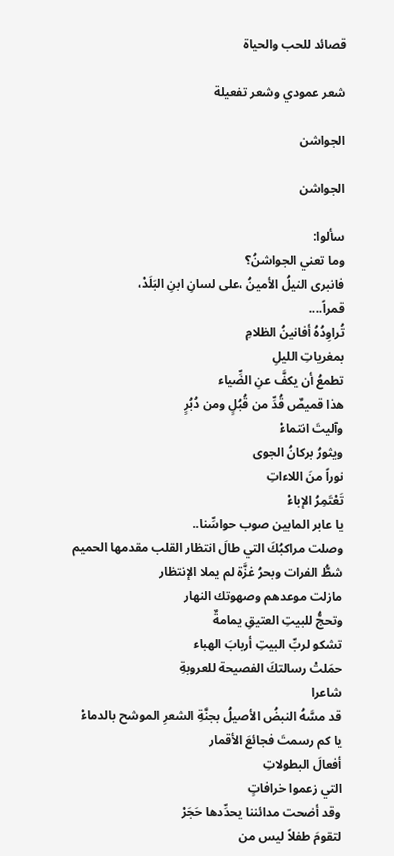قصائد للحب والحياة

شعر عمودي وشعر تفعيلة

الجواشن

الجواشن

سألوا:
وما تعني الجواشنُ؟
فانبرى النيلُ الأمينُ ،على لسانِ ابنِ البَلَدْ،
قمراً....
تُراوِدُهُ أفانينُ الظلامِ
بمغرياتِ الليلِ
تطمعُ أن يكفَّ عنِ الضِّياء
هذا قميصٌ قُدِّ من قُبُلٍ ومن دُبُرٍ
وآليتَ انتماءْ
ويثورُ بركانُ الجوى
نوراً منَ اللاءاتِ
تَعْتَمِرُ الإباءْ
يا عابر المابين صوب حواسِّنا..
وصلت مراكبُكَ التي طالَ انتظار القلب مقدمها الحميم
شطُّ الفرات وبحرُ غزَّة لم يملا الإنتظار
مازلت موعدهم وصهوتك النهار
وتحجُّ للبيتِ العتيقِ يمامةٌ
تشكو لربِّ البيتِ أربابَ الهباء
حمَلتْ رسالتكَ الفصيحة للعروبةِ
شاعرا
قد مسَّهُ النبضُ الأصيلُ بجنَّةِ الشعرِ الموشح بالدماءْ
يا كم رسمتَ فجائعَ الأقمار
أفعالَ البطولاتِ
التي زعموا خرافاتٍ
وقد أضحت مدائننا يحدِّدها حَجَرْ
لتقومَ طفلاً ليس من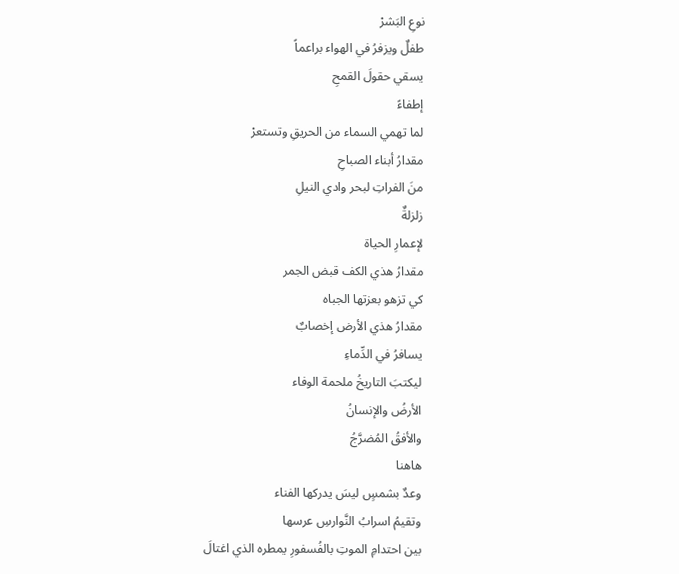نوعِ البَشرْ
طفلٌ ويزفرُ في الهواء براعماً
يسقي حقولَ القمحِ
إطفاءً
لما تهمي السماء من الحريقِ وتستعرْ
مقدارُ أبناء الصباحِ
منَ الفراتِ لبحر وادي النيلِ
زلزلةٌ
لإعمارِ الحياة
مقدارُ هذي الكف قبض الجمر
كي تزهو بعزتها الجباه
مقدارُ هذي الأرض إخصابٌ
يسافرُ في الدِّماءِ
ليكتبَ التاريخُ ملحمة الوفاء
الأرضُ والإنسانُ
والأفقُ المُضرَّجُ
هاهنا
وعدٌ بشمسٍ ليسَ يدركها الفناء
وتقيمُ اسرابُ النَّوارسِ عرسها
بين احتدامِ الموتِ بالفُسفورِ يمطره الذي اغتالَ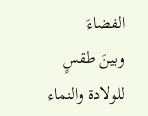الفضاءَ
وبينَ طقسٍ للولادة والنماء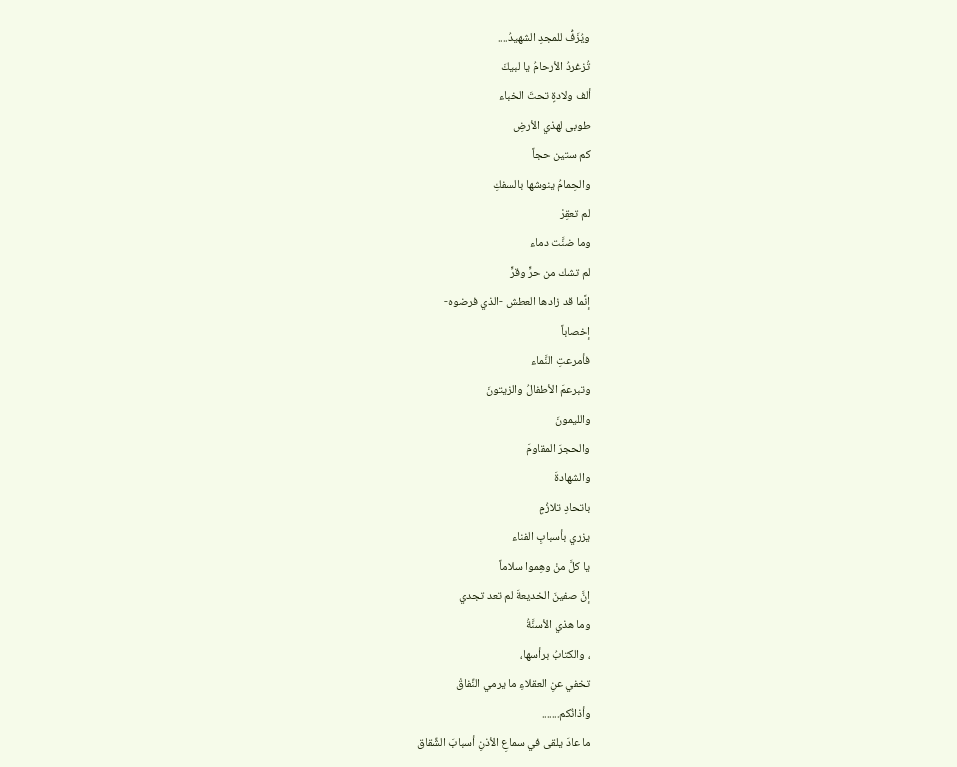ويُزَفُّ للمجدِ الشهيدُ....
تُزغردُ الأرحامُ يا لبيكَ
ألف ولادةٍ تحتَ الخباء
طوبى لهذي الأرضِ
كم ستين حجاً
والحِمامُ ينوشها بالسفكِ
لم تعقِرْ
وما ضنَّت دماء
لم تشك من حرٍّ وقرٍّ
إنَّما قد زادها العطش -الذي فرضوه-
إخصاباً
فأمرعتِ النَّماء
وتبرعمَ الأطفالُ والزيتونَ
والليمونَ
والحجرَ المقاومَ
والشهادةَ
باتحادِ تلازُمٍ
يزري بأسبابِ الفناء
يا كلَّ منْ وهِموا سلاماً
إنَّ صفينَ الخديعةَ لم تعد تجدي
وما هذي الأسنَّةُ
، والكتابُ برأسها،
تخفي عنِ العقلاءِ ما يرمي النِّفاقْ
وأذانُكم.......
ما عادَ يلقى في سماعِ الأذنِ أسبابَ الشِّقاق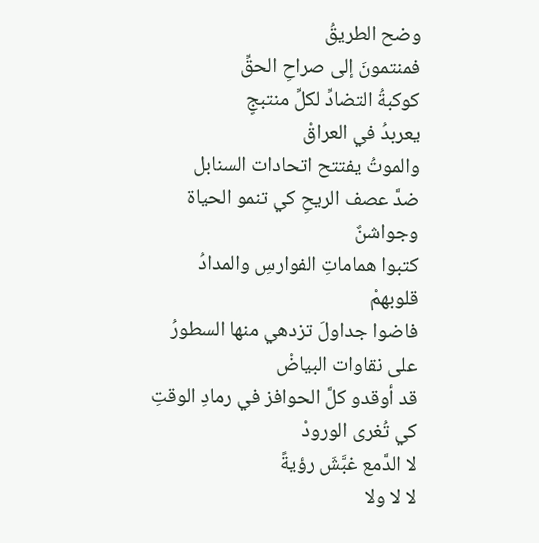وضح الطريقُ
فمنتمونَ إلى صراحِ الحقِّ
كوكبةُ التضادِّ لكلِّ منتبجٍ
يعربدُ في العراقْ
والموتُ يفتتح اتحادات السنابل
ضدَّ عصف الريحِ كي تنمو الحياة
وجواشنٌ
كتبوا هماماتِ الفوارسِ والمدادُ قلوبهمْ
فاضوا جداولَ تزدهي منها السطورُ على نقاوات البياضْ
قد أوقدو كلَّ الحوافز في رمادِ الوقتِ كي تُغرى الورودْ
لا الدَّمع غبَّشَ رؤيةً
لا لا ولا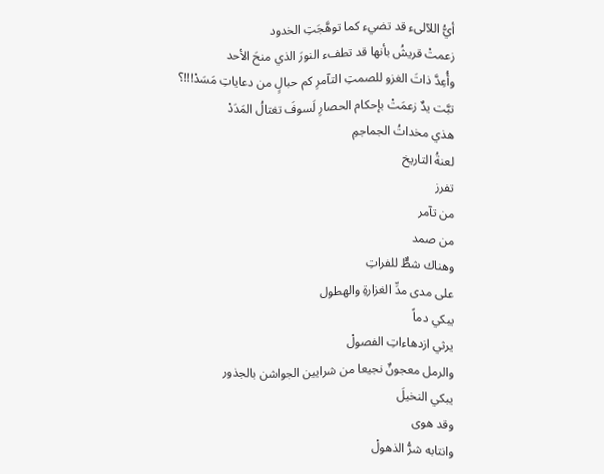أيُّ اللآلىء قد تضيء كما توهَّجَتِ الخدود
زعمتْ قريشُ بأنها قد تطفء النورَ الذي منحَ الأحد
وأُعِدَّ ذاتَ الغزو للصمتِ التآمرِ كم حبالٍ من دعاياتِ مَسَدْ!!!؟
تبَّت يدٌ زعمَتْ بإحكام الحصارِ لَسوفَ تغتالُ المَدَدْ
هذي مخداتُ الجماجمِ
لعنةُ التاريخ
تفرز
من تآمر
من صمد
وهناك شطٌّ للفراتِ
على مدى مدِّ الغزارةِ والهطول
يبكي دماً
يرثي ازدهاءاتِ الفصولْ
والرمل معجونٌ نجيعا من شرايين الجواشن بالجذور
يبكي النخيلَ
وقد هوى
وانتابه شرُّ الذهولْ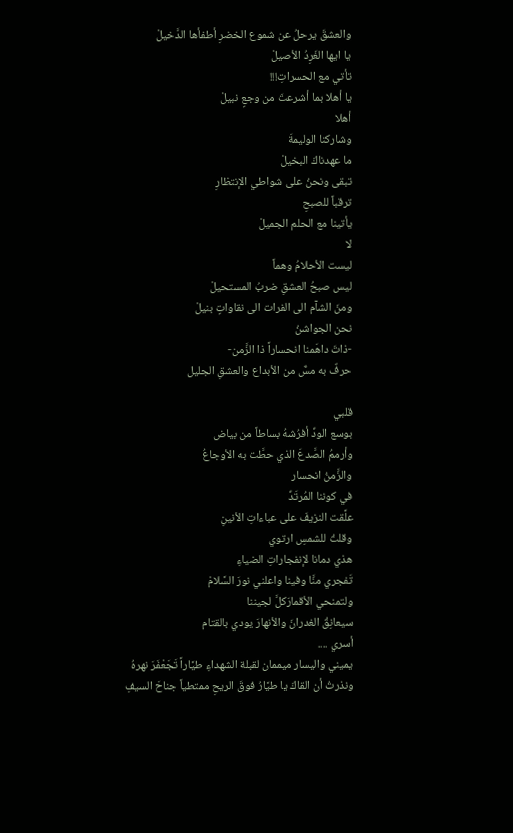والعشقَ يرحلُ عن شموع الخضرِ أطفأها الدَّخيلْ
يا ايها الغَرِدُ الأصيلْ
تأتي مع الحسراتِ!!!
يا أهلا بما أشرعتَ من وجعٍ نبيلْ
أهلا
وشاركنا الوليمةَ
ما عهدناكَ البخيلْ
تبقى ونحنُ على شواطي الإنتظارِ
ترقباً للصبحِ
يأتينا مع الحلم الجميلْ
لا
ليست الأحلامُ وهماً
ليس صبحُ العشقِ ضربُ المستحيلْ
ومنَ الشآم الى الفرات الى نقاواتٍ بنيلْ
نحن الجواشنُ
-ذاتَ داهَمنا انحساراً ذا الزَّمن-
حرفٌ به مسٌّ من الأبداع والعشقِ الجليل

قلبي
بوسع الودِّ أفرُشهُ بساطاً من بياض
وأرممُ الصَّدعَ الذي حطَّت به الأوجاعُ
والزَّمنُ انحسار
في كوننا المُرتَدِّ
علَّقت النزيفَ على عباءاتِ الأنينِ
وقلتُ للشمسِ ارتوي
هذي دمانا لإنفجاراتِ الضياءِ
تَفجري منَّا وفينا واعلني نورَ السَّلامْ
ولتمنحي الأقمارَكلَّ لجيننا
سيعانِقُ الغدرانَ والأنهارَ يودي بالقتام
أسري ....
يميني واليسار ميممان لقبلة الشهداءِ طيَّاراً تَجَعْفَرَ نهرهُ
ونذرتُ أن القاكَ يا طيَّارُ فوقَ الريحِ ممتطياً جناحَ السيفِ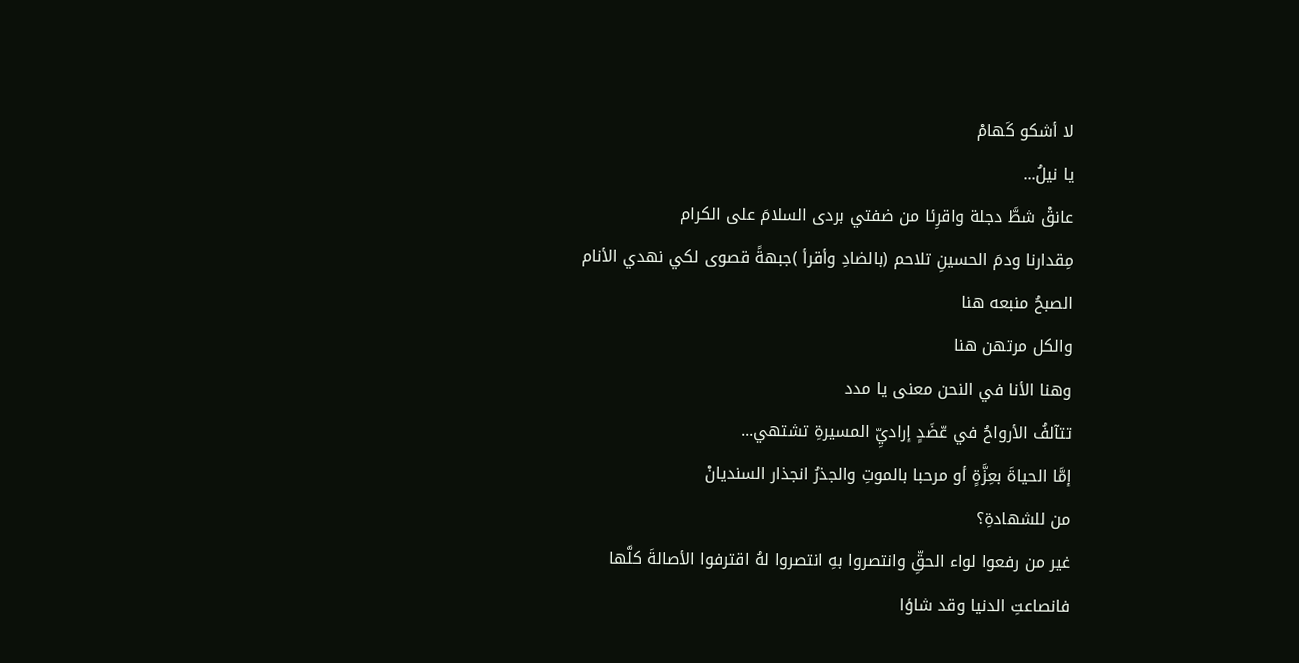لا أشكو كَهامْ
يا نيلُ...
عانقْ شطَّ دجلة واقرِئا من ضفتي بردى السلامَ على الكرام
مِقدارنا ودمَ الحسينِ تلاحم (بالضادِ وأقرأ )جبهةً قصوى لكي نهدي الأنام
الصبحُ منبعه هنا
والكل مرتهن هنا
وهنا الأنا في النحن معنى يا مدد
تتآلفُ الأرواحُ في عّضَدٍ إراديِّ المسيرةِ تشتهي...
إمَّا الحياةَ بعِزَّةٍ أو مرحبا بالموتِ والجذرُ انجذار السنديانْ
من للشهادةِ؟
غير من رفعوا لواء الحقِّ وانتصروا بهِ انتصروا لهُ اقترفوا الأصالةَ كلَّها
فانصاعتِ الدنيا وقد شاؤا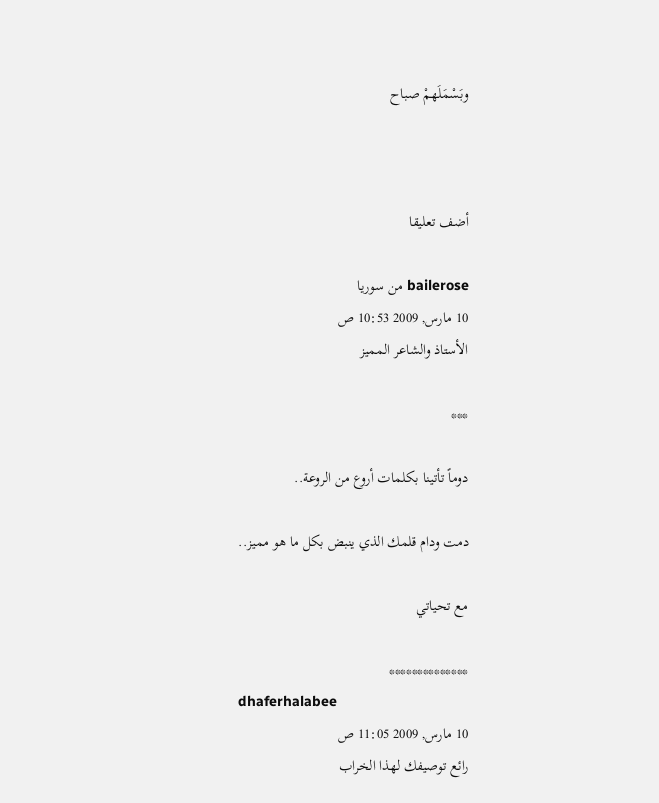وبَسْمَلَهمْ صباح



أضف تعليقا

bailerose من سوريا
10 مارس, 2009 10:53 ص
الأستاذ والشاعر المميز

***

دوماً تأتينا بكلمات أروع من الروعة..

دمت ودام قلمك الذي ينبض بكل ما هو مميز..

مع تحياتي

**************
dhaferhalabee
10 مارس, 2009 11:05 ص
رائع توصيفك لهذا الخراب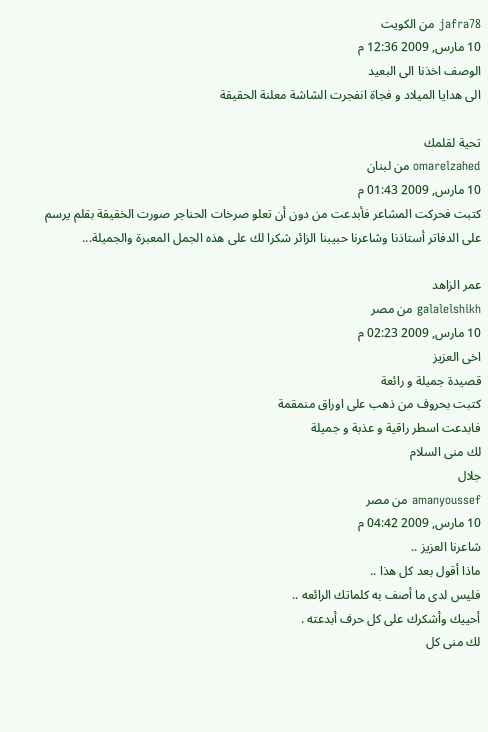jafra78 من الكويت
10 مارس, 2009 12:36 م
الوصف اخذنا الى البعيد
الى هدايا الميلاد و فجاة انفجرت الشاشة معلنة الحقيقة

تحية لقلمك
omarelzahed من لبنان
10 مارس, 2009 01:43 م
كتبت فحركت المشاعر فأبدعت من دون أن تعلو صرخات الحناجر صورت الخقيقة بقلم يرسم على الدفاتر أستاذنا وشاعرنا حبيبنا الزائر شكرا لك على هذه الجمل المعبرة والجميلة...

عمر الزاهد
galalelshikh من مصر
10 مارس, 2009 02:23 م
اخى العزيز
قصيدة جميلة و رائعة
كتبت بحروف من ذهب على اوراق منمقمة
فابدعت اسطر راقية و عذبة و جميلة
لك منى السلام
جلال
amanyoussef من مصر
10 مارس, 2009 04:42 م
شاعرنا العزيز ..
ماذا أقول بعد كل هذا ..
فليس لدى ما أصف به كلماتك الرائعه ..
أحييك وأشكرك على كل حرف أبدعته .
لك منى كل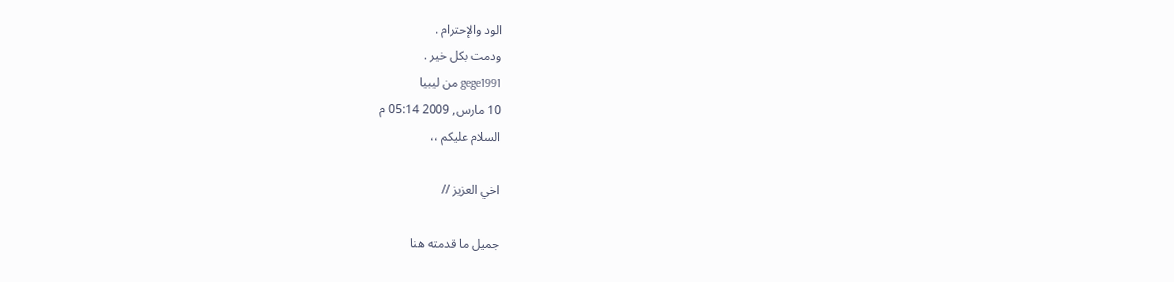الود والإحترام .
ودمت بكل خير .
gege1991 من ليبيا
10 مارس, 2009 05:14 م
السلام عليكم ،،

اخي العزيز //

جميل ما قدمته هنا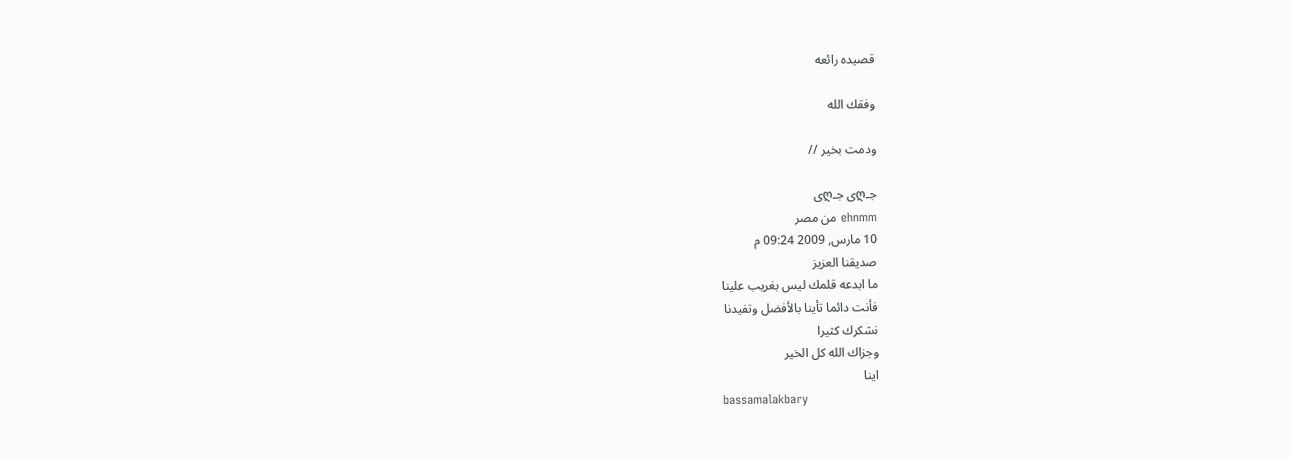قصيده رائعه

وفقك الله

ودمت بخير //

جـღى جـღى
ehnmm من مصر
10 مارس, 2009 09:24 م
صديقنا العزيز
ما ابدعه قلمك ليس بغريب علينا
فأنت دائما تأينا بالأفضل وتفيدنا
نشكرك كثيرا
وجزاك الله كل الخير
اينا
bassamalakbary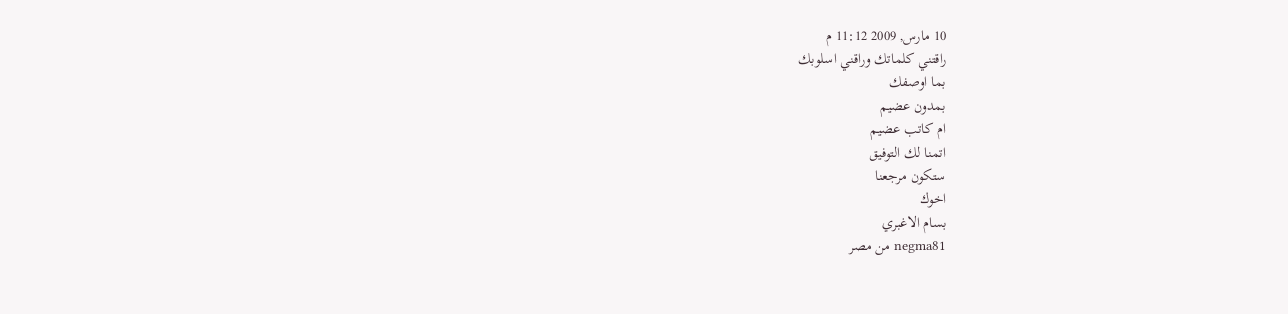10 مارس, 2009 11:12 م
راقتني كلماتك وراقني اسلوبك
بما اوصفك
بمدون عضيم
ام كاتب عضيم
اتمنا لك التوفيق
ستكون مرجعنا
اخوك
بسام الاغبري
negma81 من مصر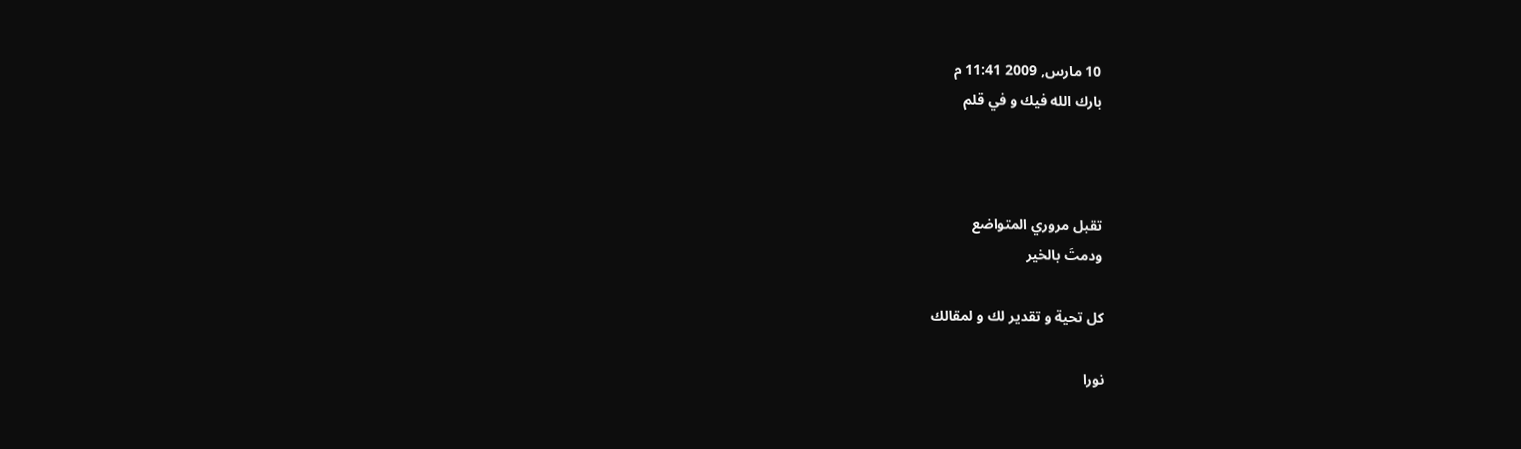10 مارس, 2009 11:41 م
بارك الله فيك و في قلم



تقبل مروري المتواضع
ودمتَ بالخير

كل تحية و تقدير لك و لمقالك

نورا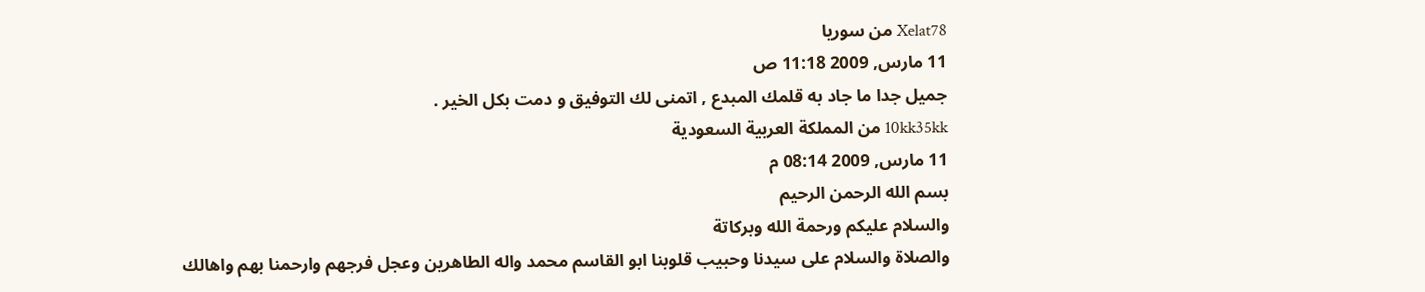Xelat78 من سوريا
11 مارس, 2009 11:18 ص
جميل جدا ما جاد به قلمك المبدع , اتمنى لك التوفيق و دمت بكل الخير .
10kk35kk من المملكة العربية السعودية
11 مارس, 2009 08:14 م
بسم الله الرحمن الرحيم
والسلام عليكم ورحمة الله وبركاتة
والصلاة والسلام على سيدنا وحبيب قلوبنا ابو القاسم محمد واله الطاهرين وعجل فرجهم وارحمنا بهم واهالك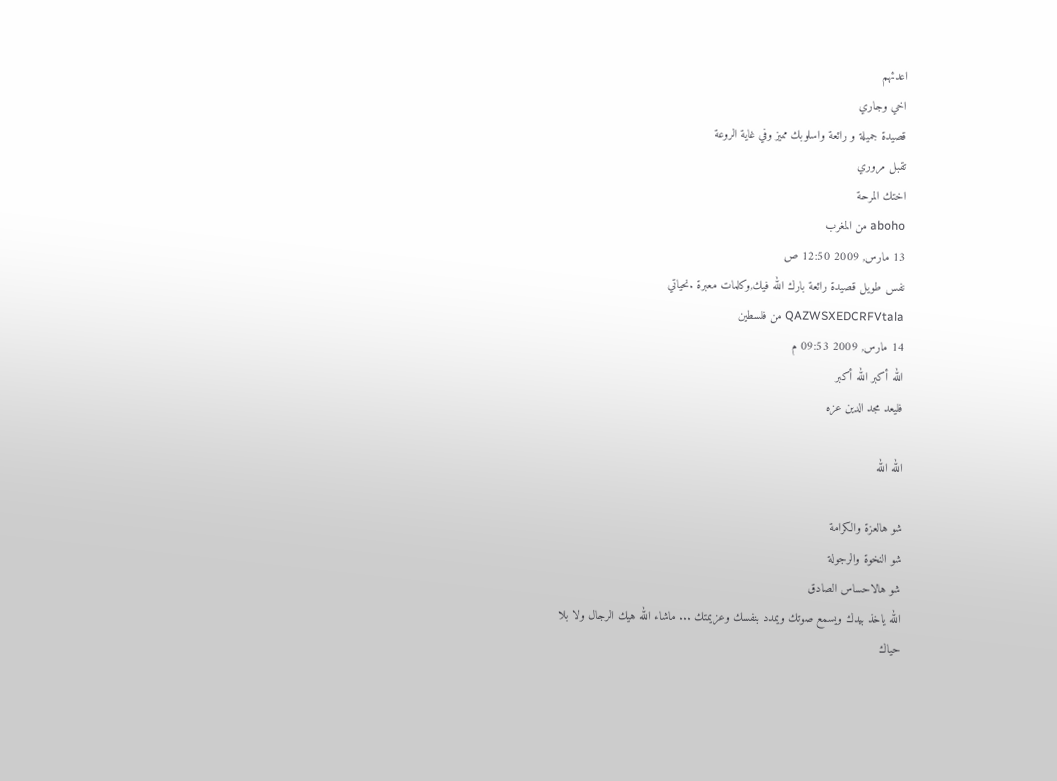اعدئهم
اخي وجاري
قصيدة جميلة و رائعة واسلوبك مميز وفي غاية الروعة
تقبل مروري
اختك المرحة
aboho من المغرب
13 مارس, 2009 12:50 ص
نفس طويل قصيدة رائعة بارك الله فيك,وكلمات معبرة .نحياتي
QAZWSXEDCRFVtala من فلسطين
14 مارس, 2009 09:53 م
الله أكبر الله أكبر
فليعد مجد الدين عزه

الله الله

شو هالعزة والكرامة
شو النخوة والرجولة
شو هالاحساس الصادق
الله ياخذ بيدك ويسمع صوتك ويمدد بنفسك وعزيمتك ... ماشاء الله هيك الرجال ولا بلا
حياك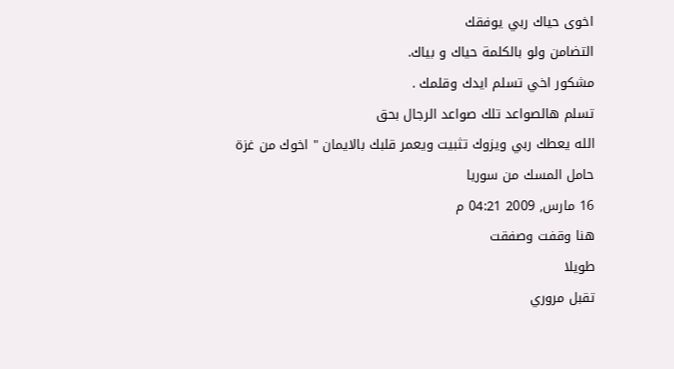اخوى حياك ربي يوفقك
التضامن ولو بالكلمة حياك و بياك.
مشكور اخي تسلم ايدك وقلمك .
تسلم هالصواعد تلك صواعد الرجال بحق
الله يعطك ربي ويزوك تثبيت ويعمر قلبك بالايمان " اخوك من غزة
حامل المسك من سوريا
16 مارس, 2009 04:21 م
هنا وقفت وصفقت
طويلا
تقبل مروري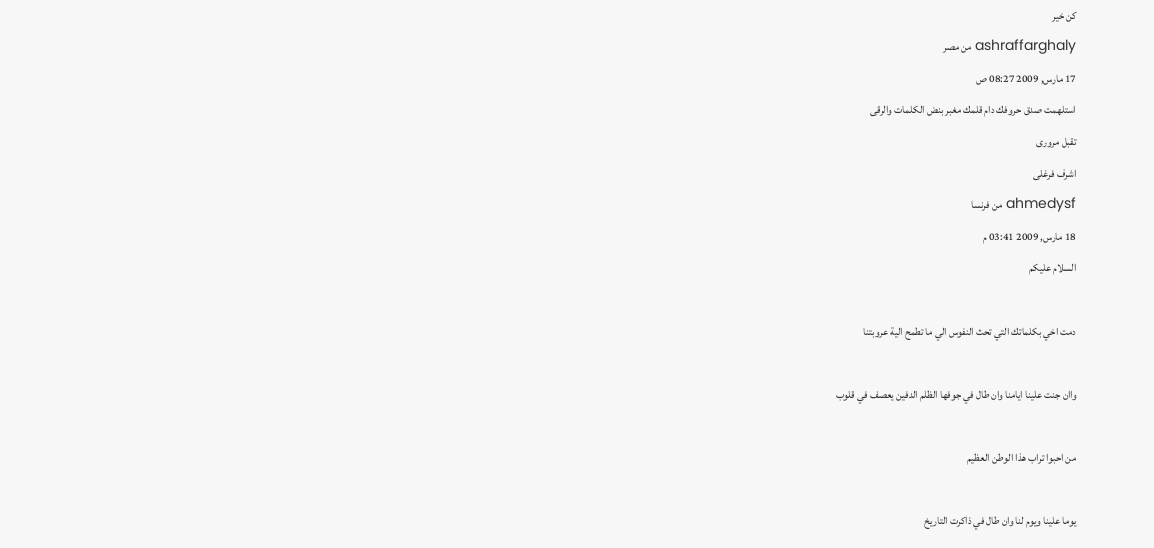كن خير
ashraffarghaly من مصر
17 مارس, 2009 08:27 ص
استلهمت صدق حروفك دام قلمك مغبر بنض الكلمات والرقى
تقبل مرورى
اشرف فرغلى
ahmedysf من فرنسا
18 مارس, 2009 03:41 م
السلام عليكم

دمت اخي بكلماتك التي تحث النفوس الي ما تطمح الية عروبتنا

واان جنت علينا ايامنا وان طال في جوفها الظلم الدفين يعصف في قلوب

من احبوا تراب هذا الوطن العظيم

يوما علينا ويوم لنا وان طال في ذاكرت التاريخ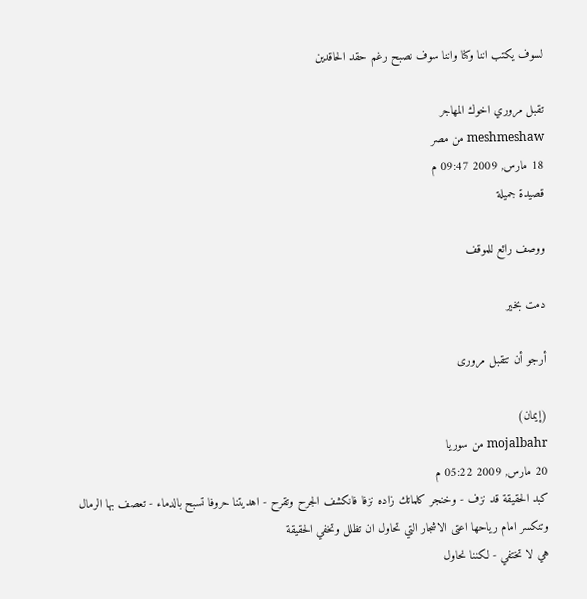لسوف يكتب اننا وكنا واننا سوف نصبح رغم حقد الحاقدين

تقبل مروري اخوك المهاجر
meshmeshaw من مصر
18 مارس, 2009 09:47 م
قصيدة جميلة

ووصف رائع للموقف

دمت بخير

أرجو أن تتقبل مرورى

(إيمان)
mojalbahr من سوريا
20 مارس, 2009 05:22 م
كبد الحقيقة قد نزف - وخنجر كلماتك زاده نزفا فانكشف الجرح وتقرح - اهديتنا حروفا تسبح بالدماء - تعصف بها الرمال وتنكسر امام رياحها اعتى الاشجار التي تحاول ان تظلل وتخفي الحقيقة
هي لا تختفي - لكننا نحاول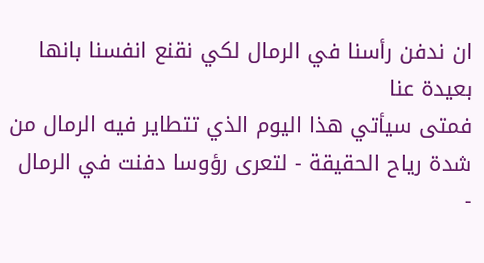ان ندفن رأسنا في الرمال لكي نقنع انفسنا بانها بعيدة عنا
فمتى سيأتي هذا اليوم الذي تتطاير فيه الرمال من شدة رياح الحقيقة - لتعرى رؤوسا دفنت في الرمال -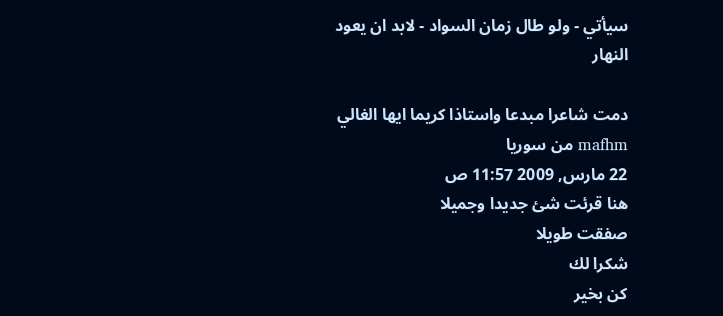سيأتي - ولو طال زمان السواد - لابد ان يعود النهار

دمت شاعرا مبدعا واستاذا كريما ايها الغالي
mafhm من سوريا
22 مارس, 2009 11:57 ص
هنا قرئت شئ جديدا وجميلا
صفقت طويلا
شكرا لك
كن بخير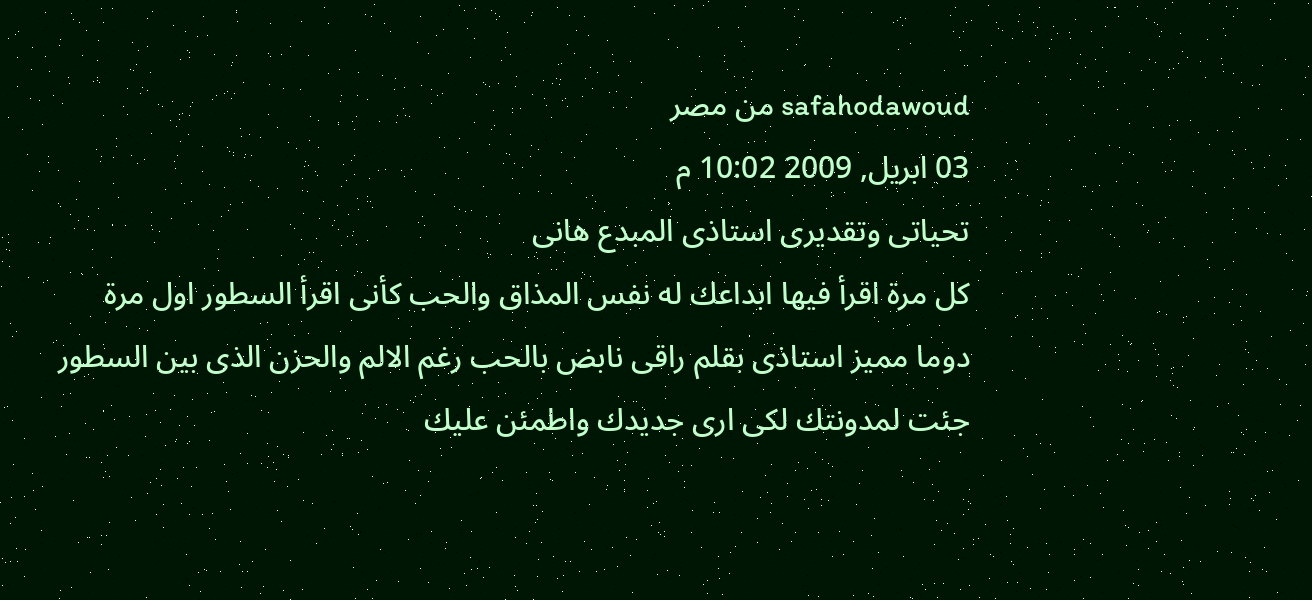safahodawoud من مصر
03 ابريل, 2009 10:02 م
تحياتى وتقديرى استاذى المبدع هانى
كل مرة اقرأ فيها ابداعك له نفس المذاق والحب كأنى اقرأ السطور اول مرة
دوما مميز استاذى بقلم راقى نابض بالحب رغم الالم والحزن الذى بين السطور
جئت لمدونتك لكى ارى جديدك واطمئن عليك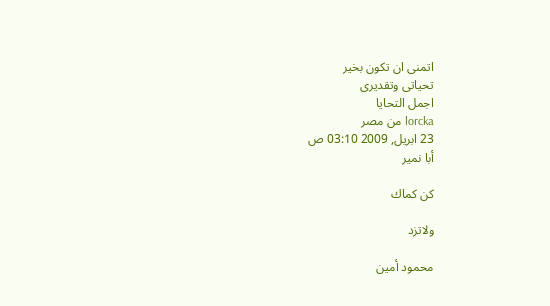اتمنى ان تكون بخير
تحياتى وتقديرى
اجمل التحايا
lorcka من مصر
23 ابريل, 2009 03:10 ص
أبا نمير

كن كماك

ولاتزد

محمود أمين